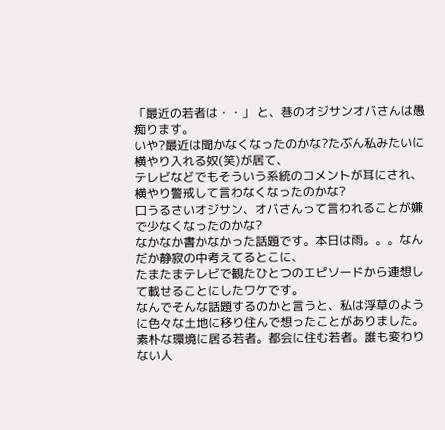「最近の若者は・・」 と、巷のオジサンオバさんは愚痴ります。
いや?最近は聞かなくなったのかな?たぶん私みたいに横やり入れる奴(笑)が居て、
テレビなどでもそういう系統のコメントが耳にされ、
横やり警戒して言わなくなったのかな?
口うるさいオジサン、オバさんって言われることが嫌で少なくなったのかな?
なかなか書かなかった話題です。本日は雨。。。なんだか静寂の中考えてるとこに、
たまたまテレビで観たひとつのエピソードから連想して載せることにしたワケです。
なんでそんな話題するのかと言うと、私は浮草のように色々な土地に移り住んで想ったことがありました。
素朴な環境に居る若者。都会に住む若者。誰も変わりない人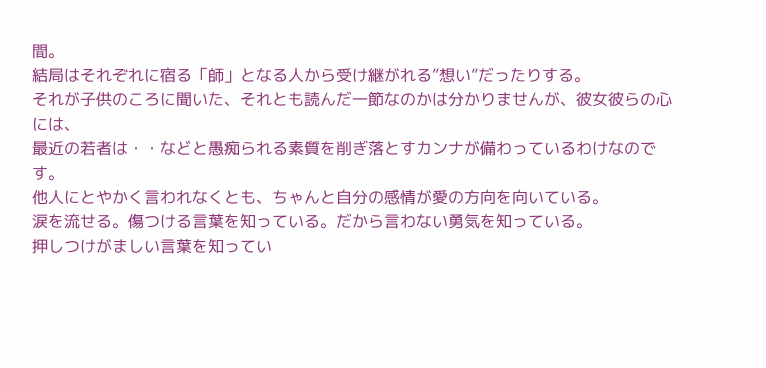間。
結局はそれぞれに宿る「師」となる人から受け継がれる”想い”だったりする。
それが子供のころに聞いた、それとも読んだ一節なのかは分かりませんが、彼女彼らの心には、
最近の若者は・・などと愚痴られる素質を削ぎ落とすカンナが備わっているわけなのです。
他人にとやかく言われなくとも、ちゃんと自分の感情が愛の方向を向いている。
涙を流せる。傷つける言葉を知っている。だから言わない勇気を知っている。
押しつけがましい言葉を知ってい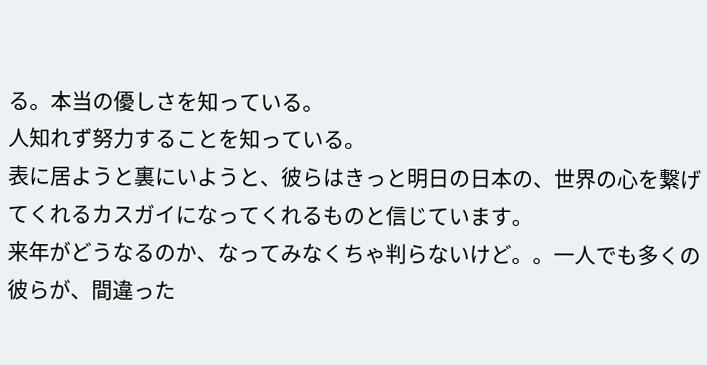る。本当の優しさを知っている。
人知れず努力することを知っている。
表に居ようと裏にいようと、彼らはきっと明日の日本の、世界の心を繋げてくれるカスガイになってくれるものと信じています。
来年がどうなるのか、なってみなくちゃ判らないけど。。一人でも多くの彼らが、間違った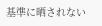基準に晒されない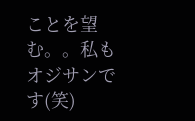ことを望む。。私もオジサンです(笑)